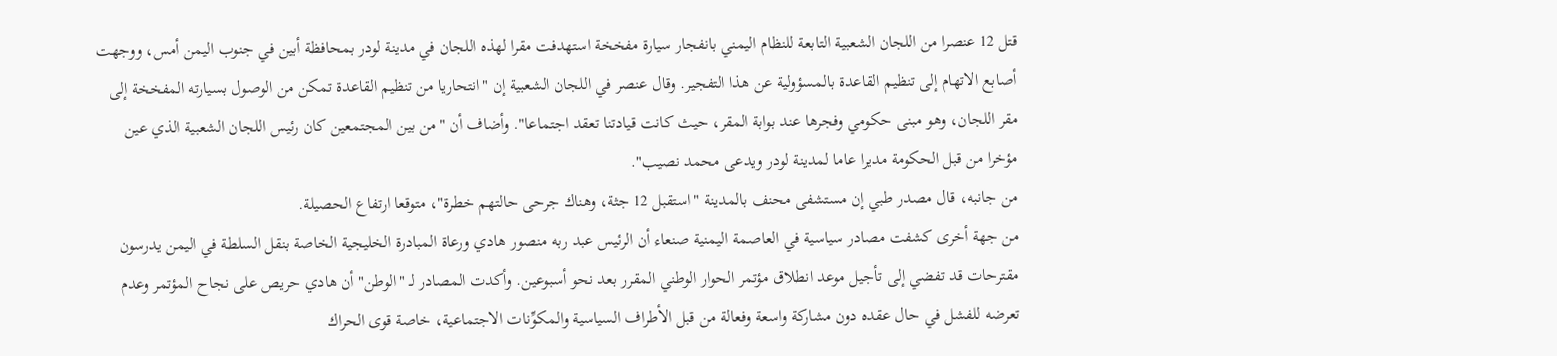قتل 12 عنصرا من اللجان الشعبية التابعة للنظام اليمني بانفجار سيارة مفخخة استهدفت مقرا لهذه اللجان في مدينة لودر بمحافظة أبين في جنوب اليمن أمس، ووجهت أصابع الاتهام إلى تنظيم القاعدة بالمسؤولية عن هذا التفجير. وقال عنصر في اللجان الشعبية إن "انتحاريا من تنظيم القاعدة تمكن من الوصول بسيارته المفخخة إلى مقر اللجان، وهو مبنى حكومي وفجرها عند بوابة المقر، حيث كانت قيادتنا تعقد اجتماعا". وأضاف أن "من بين المجتمعين كان رئيس اللجان الشعبية الذي عين مؤخرا من قبل الحكومة مديرا عاما لمدينة لودر ويدعى محمد نصيب".
من جانبه، قال مصدر طبي إن مستشفى محنف بالمدينة "استقبل 12 جثة، وهناك جرحى حالتهم خطرة"، متوقعا ارتفاع الحصيلة.
من جهة أخرى كشفت مصادر سياسية في العاصمة اليمنية صنعاء أن الرئيس عبد ربه منصور هادي ورعاة المبادرة الخليجية الخاصة بنقل السلطة في اليمن يدرسون مقترحات قد تفضي إلى تأجيل موعد انطلاق مؤتمر الحوار الوطني المقرر بعد نحو أسبوعين. وأكدت المصادر لـ "الوطن" أن هادي حريص على نجاح المؤتمر وعدم تعرضه للفشل في حال عقده دون مشاركة واسعة وفعالة من قبل الأطراف السياسية والمكوِّنات الاجتماعية، خاصة قوى الحراك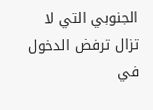الجنوبي التي لا تزال ترفض الدخول في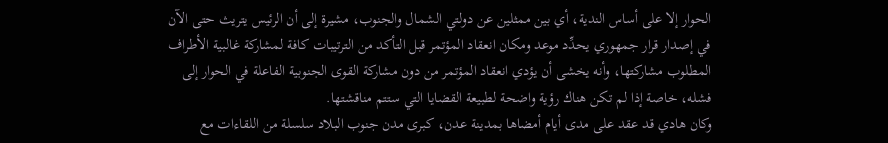الحوار إلا على أساس الندية، أي بين ممثلين عن دولتي الشمال والجنوب، مشيرة إلى أن الرئيس يتريث حتى الآن في إصدار قرار جمهوري يحدِّد موعد ومكان انعقاد المؤتمر قبل التأكد من الترتيبات كافة لمشاركة غالبية الأطراف المطلوب مشاركتها، وأنه يخشى أن يؤدي انعقاد المؤتمر من دون مشاركة القوى الجنوبية الفاعلة في الحوار إلى فشله، خاصة إذا لم تكن هناك رؤية واضحة لطبيعة القضايا التي ستتم مناقشتها.
وكان هادي قد عقد على مدى أيام أمضاها بمدينة عدن، كبرى مدن جنوب البلاد سلسلة من اللقاءات مع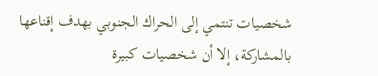شخصيات تنتمي إلى الحراك الجنوبي بهدف إقناعها بالمشاركة، إلا أن شخصيات كبيرة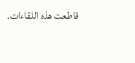قاطعت هذه اللقاءات.